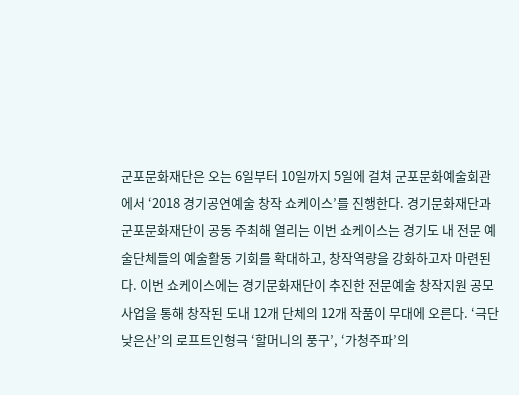군포문화재단은 오는 6일부터 10일까지 5일에 걸쳐 군포문화예술회관에서 ‘2018 경기공연예술 창작 쇼케이스’를 진행한다. 경기문화재단과 군포문화재단이 공동 주최해 열리는 이번 쇼케이스는 경기도 내 전문 예술단체들의 예술활동 기회를 확대하고, 창작역량을 강화하고자 마련된다. 이번 쇼케이스에는 경기문화재단이 추진한 전문예술 창작지원 공모사업을 통해 창작된 도내 12개 단체의 12개 작품이 무대에 오른다. ‘극단 낮은산’의 로프트인형극 ‘할머니의 풍구’, ‘가청주파’의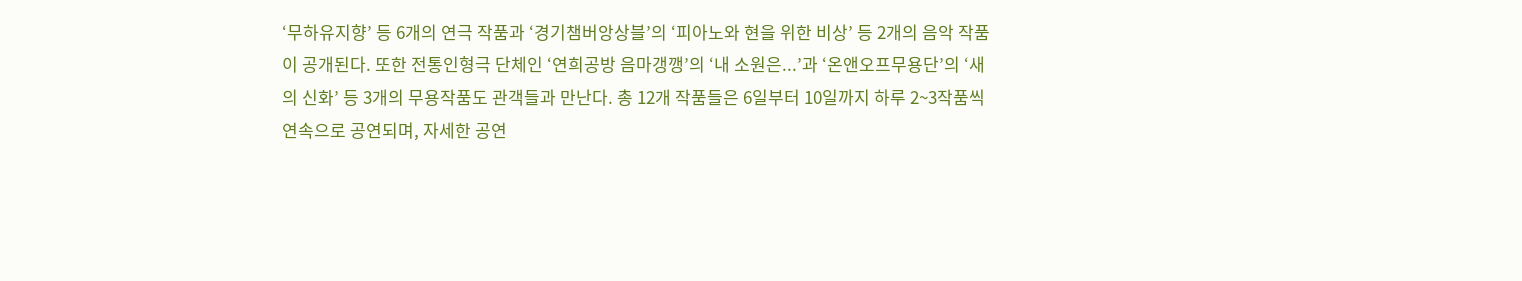‘무하유지향’ 등 6개의 연극 작품과 ‘경기챔버앙상블’의 ‘피아노와 현을 위한 비상’ 등 2개의 음악 작품이 공개된다. 또한 전통인형극 단체인 ‘연희공방 음마갱깽’의 ‘내 소원은...’과 ‘온앤오프무용단’의 ‘새의 신화’ 등 3개의 무용작품도 관객들과 만난다. 총 12개 작품들은 6일부터 10일까지 하루 2~3작품씩 연속으로 공연되며, 자세한 공연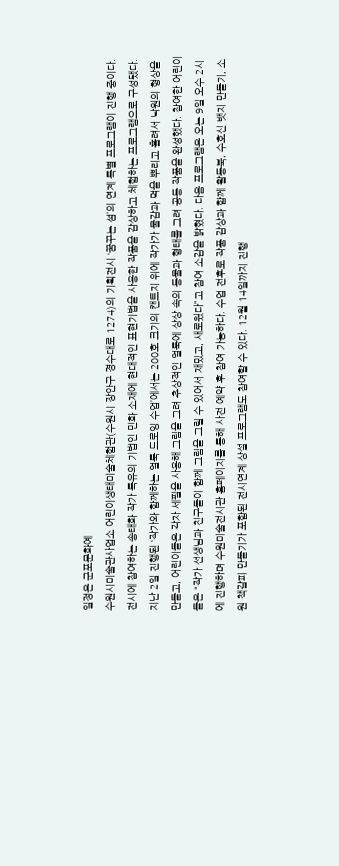일정은 군포문화예
수원시미술관사업소 어린이생태미술체험관(수원시 장안구 경수대로 1274)의 기획전시 ‘꿈꾸는 섬’의 연계 특별 프로그램이 진행 중이다. 전시에 참여하는 송태화 작가 특유의 기법인 민화 소재에 현대적인 표현기법을 사용한 작품을 감상하고 체험하는 프로그램으로 구성됐다. 지난 2일 진행된 ‘작가와 함께하는 얼룩 드로잉 수업’에서는 200호 크기의 캔트지 위에 작가가 물감과 먹을 뿌리고 흘려서 낙원의 형상을 만들고, 어린이들은 각자 세필을 사용해 그림을 그려 추상적인 얼룩에 상상 속의 동물과 형태를 그려 공동 작품을 완성했다. 참여한 어린이들은 “작가 선생님과 친구들이 함께 그림을 그릴 수 있어서 재밌고, 새로웠다”고 참여 소감을 밝혔다. 다음 프로그램은 오는 9일 오수 2시에 진행하며 수원미술전시관 홈페이지를 통해 사전 예약 후 참여 가능하다. 수업 전후로 작품 감상과 함께 활동북, 수호신 뱃지 만들기, 소원 책갈피 만들기가 포함된 전시연계 상설 프로그램도 참여할 수 있다. 12월 14일까지 진행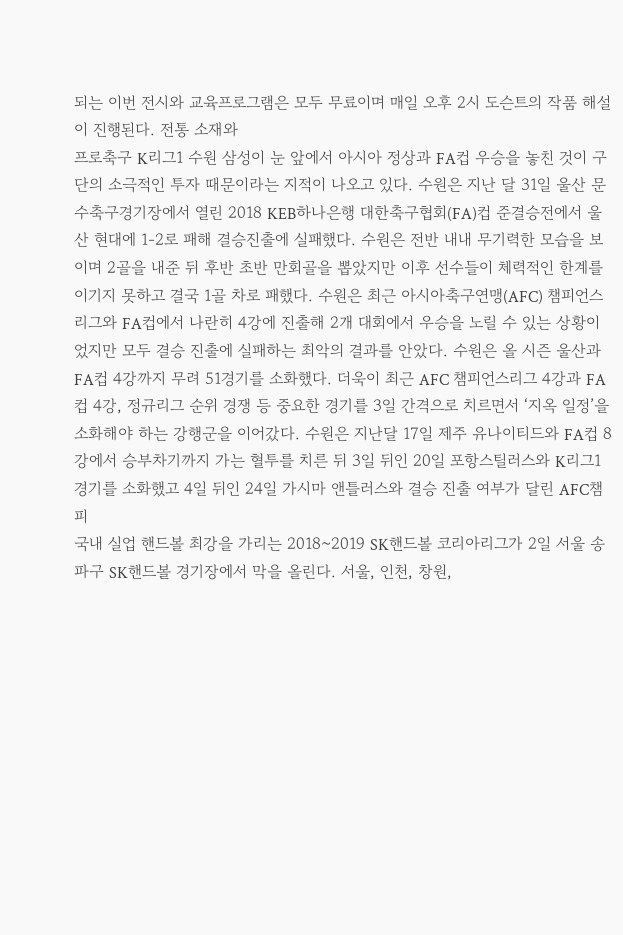되는 이번 전시와 교육프로그램은 모두 무료이며 매일 오후 2시 도슨트의 작품 해설이 진행된다. 전통 소재와
프로축구 K리그1 수원 삼성이 눈 앞에서 아시아 정상과 FA컵 우승을 놓친 것이 구단의 소극적인 투자 때문이라는 지적이 나오고 있다. 수원은 지난 달 31일 울산 문수축구경기장에서 열린 2018 KEB하나은행 대한축구협회(FA)컵 준결승전에서 울산 현대에 1-2로 패해 결승진출에 실패했다. 수원은 전반 내내 무기력한 모습을 보이며 2골을 내준 뒤 후반 초반 만회골을 뽑았지만 이후 선수들이 체력적인 한계를 이기지 못하고 결국 1골 차로 패했다. 수원은 최근 아시아축구연맹(AFC) 챔피언스리그와 FA컵에서 나란히 4강에 진출해 2개 대회에서 우승을 노릴 수 있는 상황이었지만 모두 결승 진출에 실패하는 최악의 결과를 안았다. 수원은 올 시즌 울산과 FA컵 4강까지 무려 51경기를 소화했다. 더욱이 최근 AFC 챔피언스리그 4강과 FA컵 4강, 정규리그 순위 경쟁 등 중요한 경기를 3일 간격으로 치르면서 ‘지옥 일정’을 소화해야 하는 강행군을 이어갔다. 수원은 지난달 17일 제주 유나이티드와 FA컵 8강에서 승부차기까지 가는 혈투를 치른 뒤 3일 뒤인 20일 포항스틸러스와 K리그1 경기를 소화했고 4일 뒤인 24일 가시마 앤틀러스와 결승 진출 여부가 달린 AFC챔피
국내 실업 핸드볼 최강을 가리는 2018~2019 SK핸드볼 코리아리그가 2일 서울 송파구 SK핸드볼 경기장에서 막을 올린다. 서울, 인천, 창원,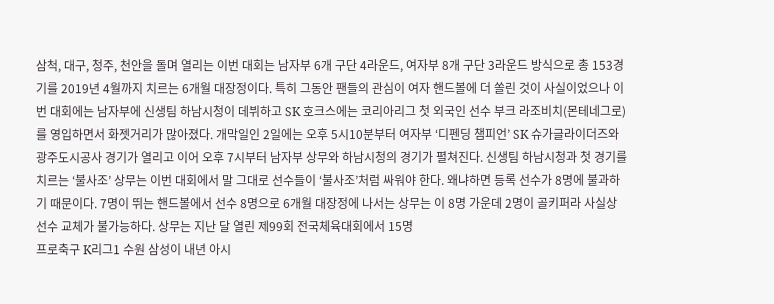삼척, 대구, 청주, 천안을 돌며 열리는 이번 대회는 남자부 6개 구단 4라운드, 여자부 8개 구단 3라운드 방식으로 총 153경기를 2019년 4월까지 치르는 6개월 대장정이다. 특히 그동안 팬들의 관심이 여자 핸드볼에 더 쏠린 것이 사실이었으나 이번 대회에는 남자부에 신생팀 하남시청이 데뷔하고 SK 호크스에는 코리아리그 첫 외국인 선수 부크 라조비치(몬테네그로)를 영입하면서 화젯거리가 많아졌다. 개막일인 2일에는 오후 5시10분부터 여자부 ‘디펜딩 챔피언’ SK 슈가글라이더즈와 광주도시공사 경기가 열리고 이어 오후 7시부터 남자부 상무와 하남시청의 경기가 펼쳐진다. 신생팀 하남시청과 첫 경기를 치르는 ‘불사조’ 상무는 이번 대회에서 말 그대로 선수들이 ‘불사조’처럼 싸워야 한다. 왜냐하면 등록 선수가 8명에 불과하기 때문이다. 7명이 뛰는 핸드볼에서 선수 8명으로 6개월 대장정에 나서는 상무는 이 8명 가운데 2명이 골키퍼라 사실상 선수 교체가 불가능하다. 상무는 지난 달 열린 제99회 전국체육대회에서 15명
프로축구 K리그1 수원 삼성이 내년 아시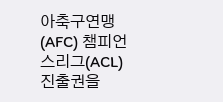아축구연맹(AFC) 챔피언스리그(ACL) 진출권을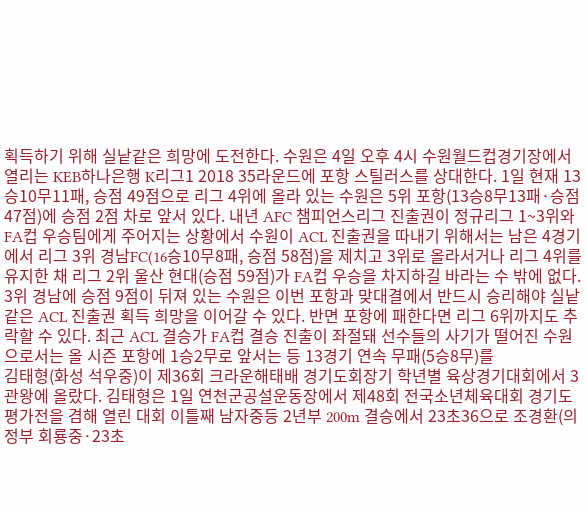획득하기 위해 실낱같은 희망에 도전한다. 수원은 4일 오후 4시 수원월드컵경기장에서 열리는 KEB하나은행 K리그1 2018 35라운드에 포항 스틸러스를 상대한다. 1일 현재 13승10무11패, 승점 49점으로 리그 4위에 올라 있는 수원은 5위 포항(13승8무13패·승점 47점)에 승점 2점 차로 앞서 있다. 내년 AFC 챔피언스리그 진출권이 정규리그 1~3위와 FA컵 우승팀에게 주어지는 상황에서 수원이 ACL 진출권을 따내기 위해서는 남은 4경기에서 리그 3위 경남FC(16승10무8패, 승점 58점)을 제치고 3위로 올라서거나 리그 4위를 유지한 채 리그 2위 울산 현대(승점 59점)가 FA컵 우승을 차지하길 바라는 수 밖에 없다. 3위 경남에 승점 9점이 뒤져 있는 수원은 이번 포항과 맞대결에서 반드시 승리해야 실낱같은 ACL 진출권 획득 희망을 이어갈 수 있다. 반면 포항에 패한다면 리그 6위까지도 추락할 수 있다. 최근 ACL 결승가 FA컵 결승 진출이 좌절돼 선수들의 사기가 떨어진 수원으로서는 올 시즌 포항에 1승2무로 앞서는 등 13경기 연속 무패(5승8무)를
김태형(화성 석우중)이 제36회 크라운해태배 경기도회장기 학년별 육상경기대회에서 3관왕에 올랐다. 김태형은 1일 연천군공설운동장에서 제48회 전국소년체육대회 경기도평가전을 겸해 열린 대회 이틀째 남자중등 2년부 200m 결승에서 23초36으로 조경환(의정부 회룡중·23초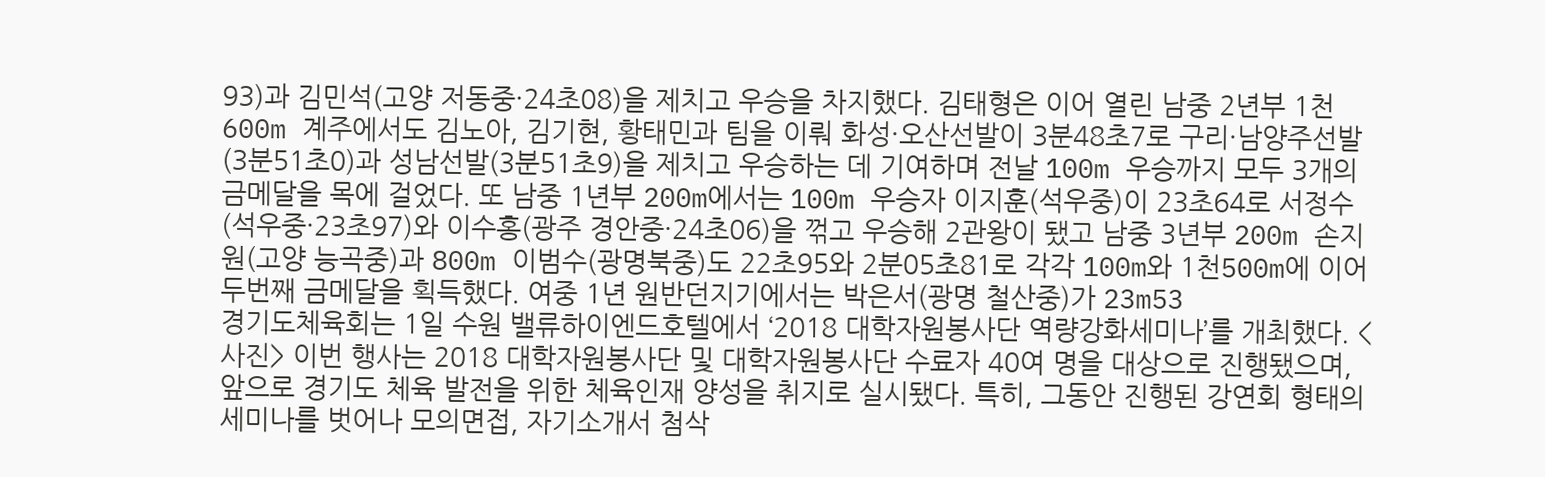93)과 김민석(고양 저동중·24초08)을 제치고 우승을 차지했다. 김태형은 이어 열린 남중 2년부 1천600m 계주에서도 김노아, 김기현, 황태민과 팀을 이뤄 화성·오산선발이 3분48초7로 구리·남양주선발(3분51초0)과 성남선발(3분51초9)을 제치고 우승하는 데 기여하며 전날 100m 우승까지 모두 3개의 금메달을 목에 걸었다. 또 남중 1년부 200m에서는 100m 우승자 이지훈(석우중)이 23초64로 서정수(석우중·23초97)와 이수홍(광주 경안중·24초06)을 꺾고 우승해 2관왕이 됐고 남중 3년부 200m 손지원(고양 능곡중)과 800m 이범수(광명북중)도 22초95와 2분05초81로 각각 100m와 1천500m에 이어 두번째 금메달을 획득했다. 여중 1년 원반던지기에서는 박은서(광명 철산중)가 23m53
경기도체육회는 1일 수원 밸류하이엔드호텔에서 ‘2018 대학자원봉사단 역량강화세미나’를 개최했다. <사진> 이번 행사는 2018 대학자원봉사단 및 대학자원봉사단 수료자 40여 명을 대상으로 진행됐으며, 앞으로 경기도 체육 발전을 위한 체육인재 양성을 취지로 실시됐다. 특히, 그동안 진행된 강연회 형태의 세미나를 벗어나 모의면접, 자기소개서 첨삭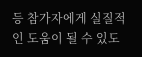등 참가자에게 실질적인 도움이 될 수 있도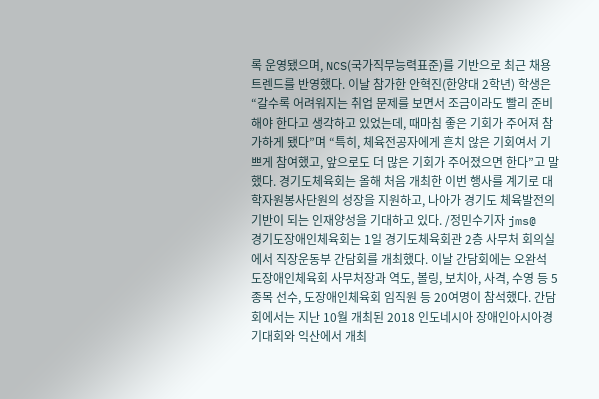록 운영됐으며, NCS(국가직무능력표준)를 기반으로 최근 채용 트렌드를 반영했다. 이날 참가한 안혁진(한양대 2학년) 학생은 “갈수록 어려워지는 취업 문제를 보면서 조금이라도 빨리 준비해야 한다고 생각하고 있었는데, 때마침 좋은 기회가 주어져 참가하게 됐다”며 “특히, 체육전공자에게 흔치 않은 기회여서 기쁘게 참여했고, 앞으로도 더 많은 기회가 주어졌으면 한다”고 말했다. 경기도체육회는 올해 처음 개최한 이번 행사를 계기로 대학자원봉사단원의 성장을 지원하고, 나아가 경기도 체육발전의 기반이 되는 인재양성을 기대하고 있다. /정민수기자 jms@
경기도장애인체육회는 1일 경기도체육회관 2층 사무처 회의실에서 직장운동부 간담회를 개최했다. 이날 간담회에는 오완석 도장애인체육회 사무처장과 역도, 볼링, 보치아, 사격, 수영 등 5종목 선수, 도장애인체육회 임직원 등 20여명이 참석했다. 간담회에서는 지난 10월 개최된 2018 인도네시아 장애인아시아경기대회와 익산에서 개최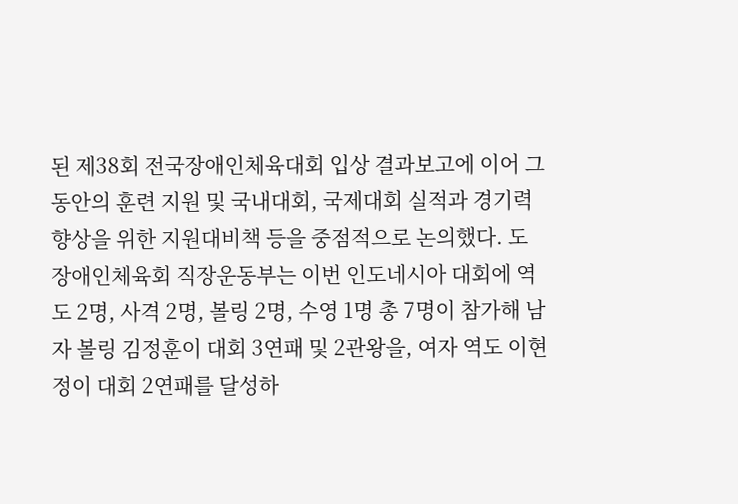된 제38회 전국장애인체육대회 입상 결과보고에 이어 그동안의 훈련 지원 및 국내대회, 국제대회 실적과 경기력 향상을 위한 지원대비책 등을 중점적으로 논의했다. 도장애인체육회 직장운동부는 이번 인도네시아 대회에 역도 2명, 사격 2명, 볼링 2명, 수영 1명 총 7명이 참가해 남자 볼링 김정훈이 대회 3연패 및 2관왕을, 여자 역도 이현정이 대회 2연패를 달성하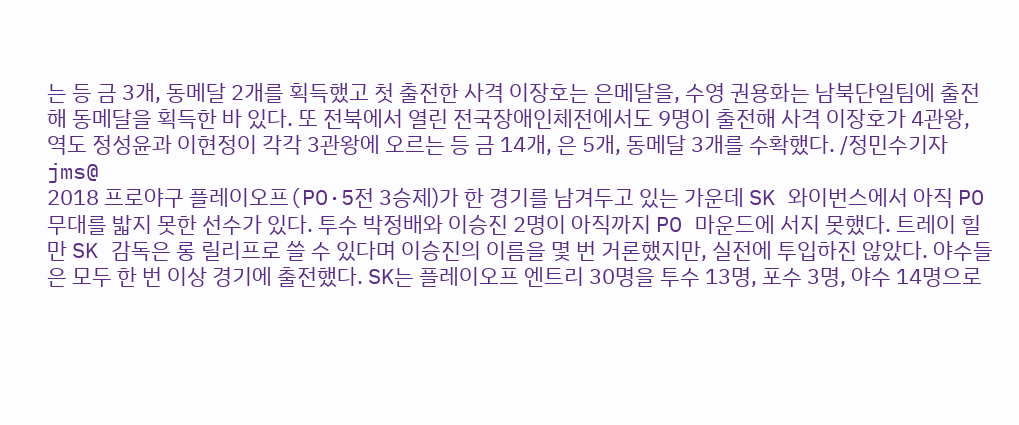는 등 금 3개, 동메달 2개를 획득했고 첫 출전한 사격 이장호는 은메달을, 수영 권용화는 남북단일팀에 출전해 동메달을 획득한 바 있다. 또 전북에서 열린 전국장애인체전에서도 9명이 출전해 사격 이장호가 4관왕, 역도 정성윤과 이현정이 각각 3관왕에 오르는 등 금 14개, 은 5개, 동메달 3개를 수확했다. /정민수기자 jms@
2018 프로야구 플레이오프(PO·5전 3승제)가 한 경기를 남겨두고 있는 가운데 SK 와이번스에서 아직 PO 무대를 밟지 못한 선수가 있다. 투수 박정배와 이승진 2명이 아직까지 PO 마운드에 서지 못했다. 트레이 힐만 SK 감독은 롱 릴리프로 쓸 수 있다며 이승진의 이름을 몇 번 거론했지만, 실전에 투입하진 않았다. 야수들은 모두 한 번 이상 경기에 출전했다. SK는 플레이오프 엔트리 30명을 투수 13명, 포수 3명, 야수 14명으로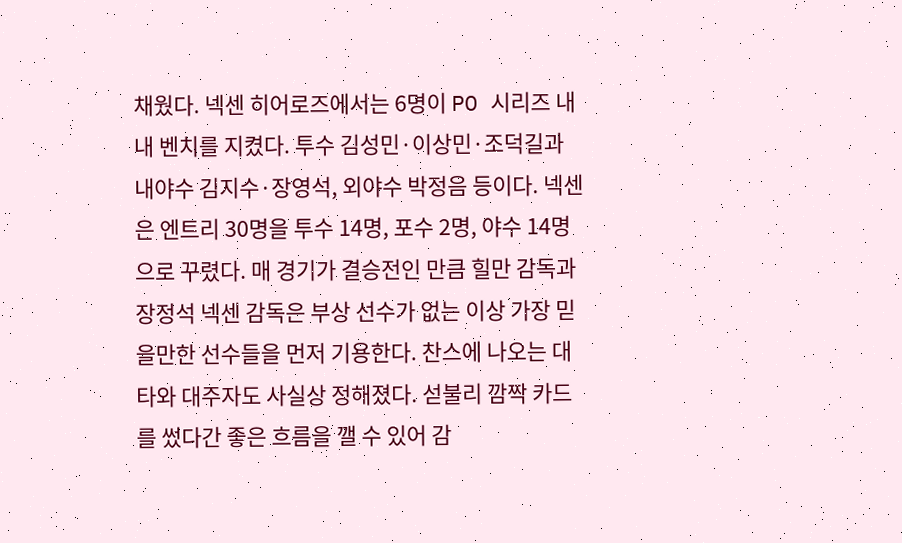채웠다. 넥센 히어로즈에서는 6명이 PO 시리즈 내내 벤치를 지켰다. 투수 김성민·이상민·조덕길과 내야수 김지수·장영석, 외야수 박정음 등이다. 넥센은 엔트리 30명을 투수 14명, 포수 2명, 야수 14명으로 꾸렸다. 매 경기가 결승전인 만큼 힐만 감독과 장정석 넥센 감독은 부상 선수가 없는 이상 가장 믿을만한 선수들을 먼저 기용한다. 찬스에 나오는 대타와 대주자도 사실상 정해졌다. 섣불리 깜짝 카드를 썼다간 좋은 흐름을 깰 수 있어 감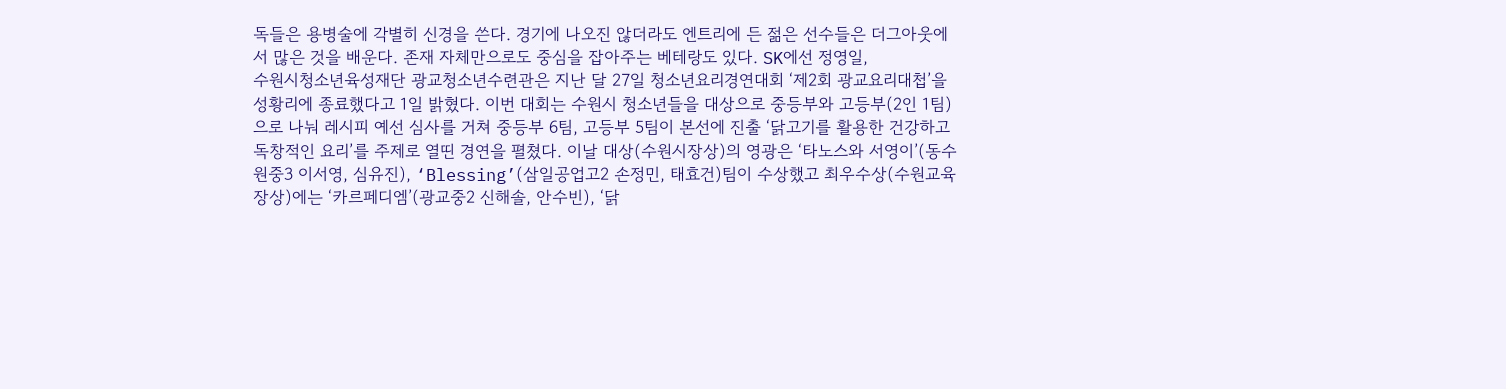독들은 용병술에 각별히 신경을 쓴다. 경기에 나오진 않더라도 엔트리에 든 젊은 선수들은 더그아웃에서 많은 것을 배운다. 존재 자체만으로도 중심을 잡아주는 베테랑도 있다. SK에선 정영일,
수원시청소년육성재단 광교청소년수련관은 지난 달 27일 청소년요리경연대회 ‘제2회 광교요리대첩’을 성황리에 종료했다고 1일 밝혔다. 이번 대회는 수원시 청소년들을 대상으로 중등부와 고등부(2인 1팀)으로 나눠 레시피 예선 심사를 거쳐 중등부 6팀, 고등부 5팀이 본선에 진출 ‘닭고기를 활용한 건강하고 독창적인 요리’를 주제로 열띤 경연을 펼쳤다. 이날 대상(수원시장상)의 영광은 ‘타노스와 서영이’(동수원중3 이서영, 심유진), ‘Blessing’(삼일공업고2 손정민, 태효건)팀이 수상했고 최우수상(수원교육장상)에는 ‘카르페디엠’(광교중2 신해솔, 안수빈), ‘닭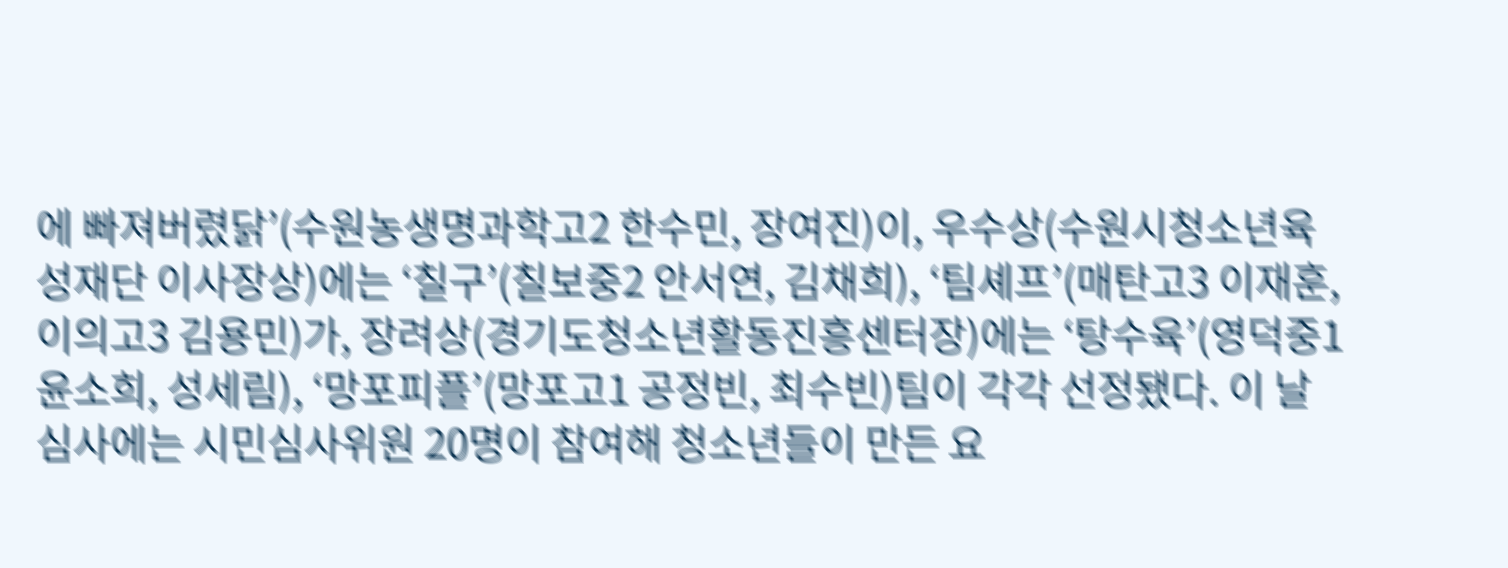에 빠져버렸닭’(수원농생명과학고2 한수민, 장여진)이, 우수상(수원시청소년육성재단 이사장상)에는 ‘칠구’(칠보중2 안서연, 김채희), ‘팀셰프’(매탄고3 이재훈, 이의고3 김용민)가, 장려상(경기도청소년활동진흥센터장)에는 ‘탕수육’(영덕중1 윤소희, 성세림), ‘망포피플’(망포고1 공정빈, 최수빈)팀이 각각 선정됐다. 이 날 심사에는 시민심사위원 20명이 참여해 청소년들이 만든 요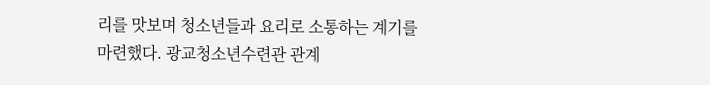리를 맛보며 청소년들과 요리로 소통하는 계기를 마련했다. 광교청소년수련관 관계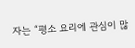자는 “평소 요리에 관심이 많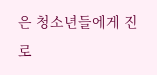은 청소년들에게 진로